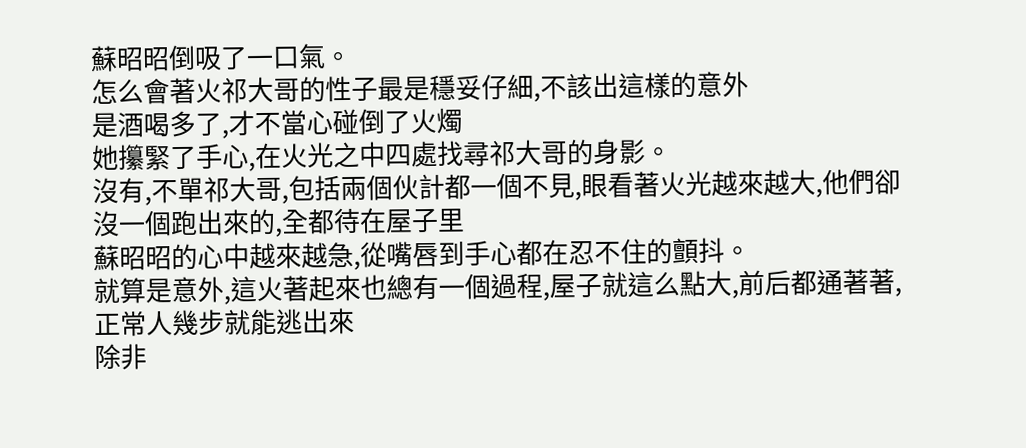蘇昭昭倒吸了一口氣。
怎么會著火祁大哥的性子最是穩妥仔細,不該出這樣的意外
是酒喝多了,才不當心碰倒了火燭
她攥緊了手心,在火光之中四處找尋祁大哥的身影。
沒有,不單祁大哥,包括兩個伙計都一個不見,眼看著火光越來越大,他們卻沒一個跑出來的,全都待在屋子里
蘇昭昭的心中越來越急,從嘴唇到手心都在忍不住的顫抖。
就算是意外,這火著起來也總有一個過程,屋子就這么點大,前后都通著著,正常人幾步就能逃出來
除非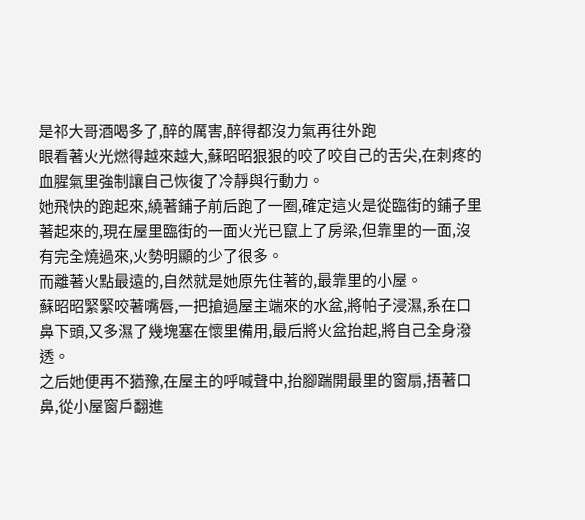是祁大哥酒喝多了,醉的厲害,醉得都沒力氣再往外跑
眼看著火光燃得越來越大,蘇昭昭狠狠的咬了咬自己的舌尖,在刺疼的血腥氣里強制讓自己恢復了冷靜與行動力。
她飛快的跑起來,繞著鋪子前后跑了一圈,確定這火是從臨街的鋪子里著起來的,現在屋里臨街的一面火光已竄上了房梁,但靠里的一面,沒有完全燒過來,火勢明顯的少了很多。
而離著火點最遠的,自然就是她原先住著的,最靠里的小屋。
蘇昭昭緊緊咬著嘴唇,一把搶過屋主端來的水盆,將帕子浸濕,系在口鼻下頭,又多濕了幾塊塞在懷里備用,最后將火盆抬起,將自己全身潑透。
之后她便再不猶豫,在屋主的呼喊聲中,抬腳踹開最里的窗扇,捂著口鼻,從小屋窗戶翻進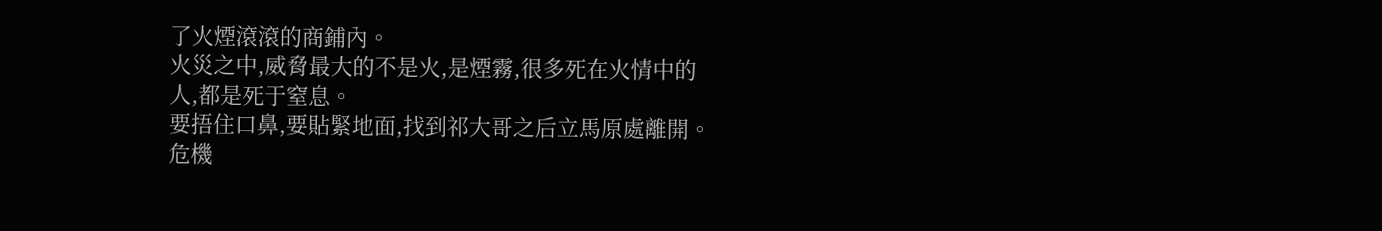了火煙滾滾的商鋪內。
火災之中,威脅最大的不是火,是煙霧,很多死在火情中的人,都是死于窒息。
要捂住口鼻,要貼緊地面,找到祁大哥之后立馬原處離開。
危機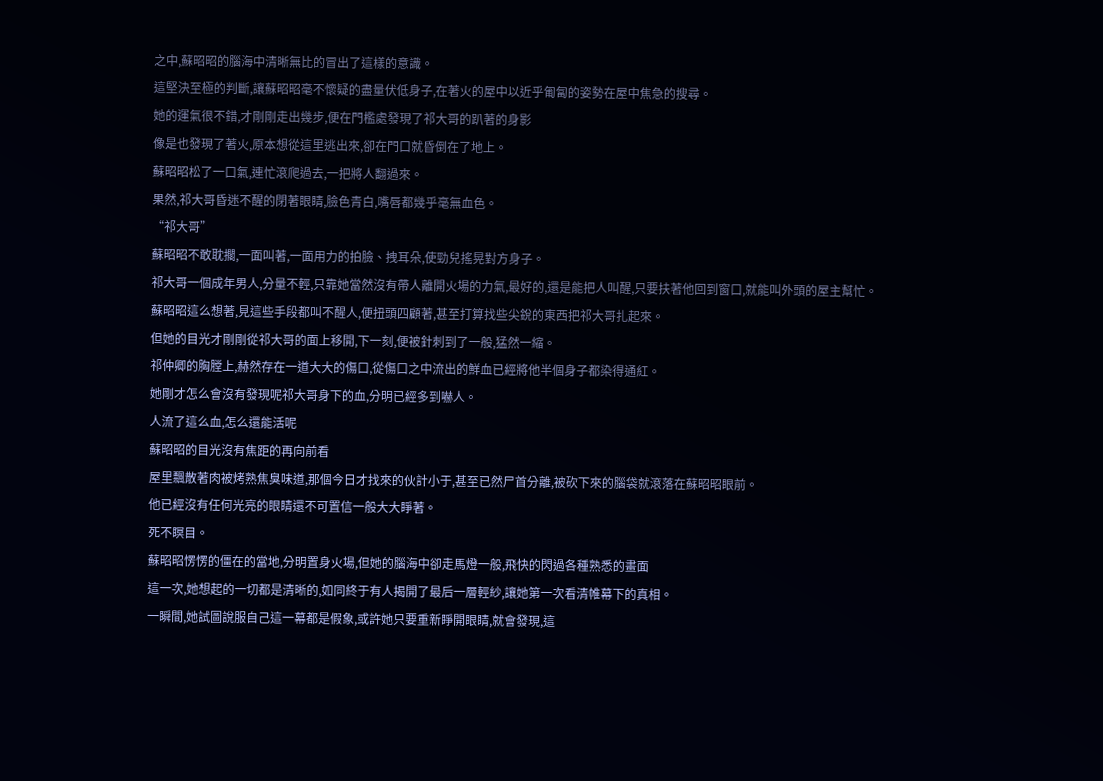之中,蘇昭昭的腦海中清晰無比的冒出了這樣的意識。
這堅決至極的判斷,讓蘇昭昭毫不懷疑的盡量伏低身子,在著火的屋中以近乎匍匐的姿勢在屋中焦急的搜尋。
她的運氣很不錯,才剛剛走出幾步,便在門檻處發現了祁大哥的趴著的身影
像是也發現了著火,原本想從這里逃出來,卻在門口就昏倒在了地上。
蘇昭昭松了一口氣,連忙滾爬過去,一把將人翻過來。
果然,祁大哥昏迷不醒的閉著眼睛,臉色青白,嘴唇都幾乎毫無血色。
“祁大哥”
蘇昭昭不敢耽擱,一面叫著,一面用力的拍臉、拽耳朵,使勁兒搖晃對方身子。
祁大哥一個成年男人,分量不輕,只靠她當然沒有帶人離開火場的力氣,最好的,還是能把人叫醒,只要扶著他回到窗口,就能叫外頭的屋主幫忙。
蘇昭昭這么想著,見這些手段都叫不醒人,便扭頭四顧著,甚至打算找些尖銳的東西把祁大哥扎起來。
但她的目光才剛剛從祁大哥的面上移開,下一刻,便被針刺到了一般,猛然一縮。
祁仲卿的胸膛上,赫然存在一道大大的傷口,從傷口之中流出的鮮血已經將他半個身子都染得通紅。
她剛才怎么會沒有發現呢祁大哥身下的血,分明已經多到嚇人。
人流了這么血,怎么還能活呢
蘇昭昭的目光沒有焦距的再向前看
屋里飄散著肉被烤熟焦臭味道,那個今日才找來的伙計小于,甚至已然尸首分離,被砍下來的腦袋就滾落在蘇昭昭眼前。
他已經沒有任何光亮的眼睛還不可置信一般大大睜著。
死不瞑目。
蘇昭昭愣愣的僵在的當地,分明置身火場,但她的腦海中卻走馬燈一般,飛快的閃過各種熟悉的畫面
這一次,她想起的一切都是清晰的,如同終于有人揭開了最后一層輕紗,讓她第一次看清帷幕下的真相。
一瞬間,她試圖說服自己這一幕都是假象,或許她只要重新睜開眼睛,就會發現,這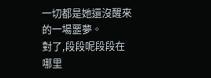一切都是她還沒醒來的一場噩夢。
對了,段段呢段段在哪里